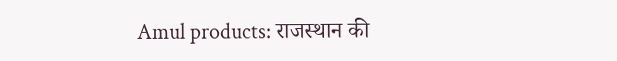Amul products: राजस्थान की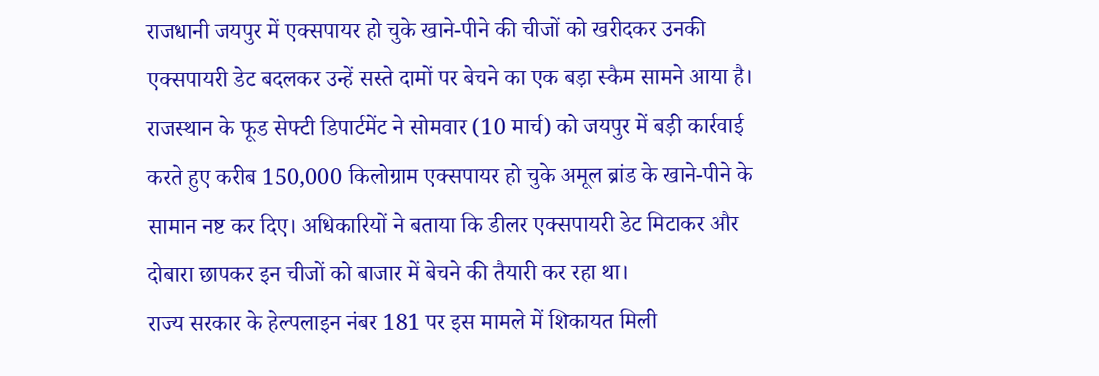राजधानी जयपुर में एक्सपायर हो चुके खाने-पीने की चीजों को खरीदकर उनकी एक्सपायरी डेट बदलकर उन्हें सस्ते दामों पर बेचने का एक बड़ा स्कैम सामने आया है। राजस्थान के फूड सेफ्टी डिपार्टमेंट ने सोमवार (10 मार्च) को जयपुर में बड़ी कार्रवाई करते हुए करीब 150,000 किलोग्राम एक्सपायर हो चुके अमूल ब्रांड के खाने-पीने के सामान नष्ट कर दिए। अधिकारियों ने बताया कि डीलर एक्सपायरी डेट मिटाकर और दोबारा छापकर इन चीजों को बाजार में बेचने की तैयारी कर रहा था।
राज्य सरकार के हेल्पलाइन नंबर 181 पर इस मामले में शिकायत मिली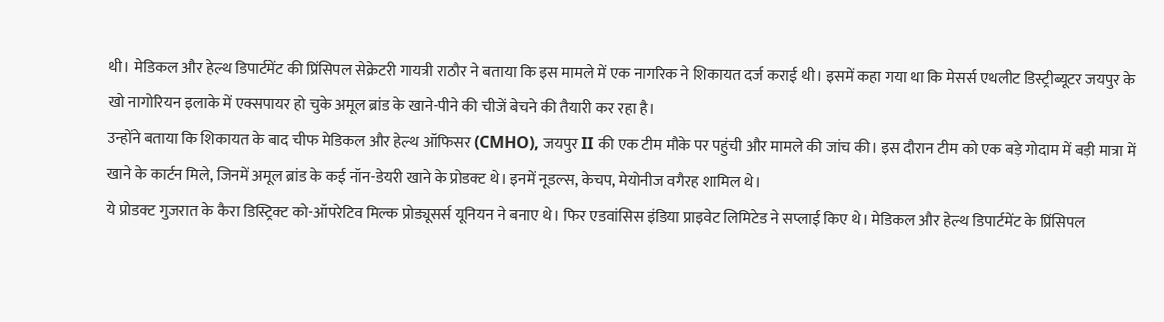थी। मेडिकल और हेल्थ डिपार्टमेंट की प्रिंसिपल सेक्रेटरी गायत्री राठौर ने बताया कि इस मामले में एक नागरिक ने शिकायत दर्ज कराई थी। इसमें कहा गया था कि मेसर्स एथलीट डिस्ट्रीब्यूटर जयपुर के खो नागोरियन इलाके में एक्सपायर हो चुके अमूल ब्रांड के खाने-पीने की चीजें बेचने की तैयारी कर रहा है।
उन्होंने बताया कि शिकायत के बाद चीफ मेडिकल और हेल्थ ऑफिसर (CMHO), जयपुर II की एक टीम मौके पर पहुंची और मामले की जांच की। इस दौरान टीम को एक बड़े गोदाम में बड़ी मात्रा में खाने के कार्टन मिले, जिनमें अमूल ब्रांड के कई नॉन-डेयरी खाने के प्रोडक्ट थे। इनमें नूडल्स, केचप, मेयोनीज वगैरह शामिल थे।
ये प्रोडक्ट गुजरात के कैरा डिस्ट्रिक्ट को-ऑपरेटिव मिल्क प्रोड्यूसर्स यूनियन ने बनाए थे। फिर एडवांसिस इंडिया प्राइवेट लिमिटेड ने सप्लाई किए थे। मेडिकल और हेल्थ डिपार्टमेंट के प्रिंसिपल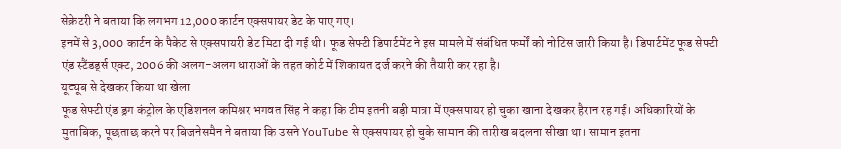सेक्रेटरी ने बताया कि लगभग 12,000 कार्टन एक्सपायर डेट के पाए गए।
इनमें से 3,000 कार्टन के पैकेट से एक्सपायरी डेट मिटा दी गई थी। फूड सेफ्टी डिपार्टमेंट ने इस मामले में संबंधित फर्मों को नोटिस जारी किया है। डिपार्टमेंट फूड सेफ्टी एंड स्टैंडर्ड्स एक्ट, 2006 की अलग-अलग धाराओं के तहत कोर्ट में शिकायत दर्ज करने की तैयारी कर रहा है।
यूट्यूब से देखकर किया था खेला
फूड सेफ्टी एंड ड्रग कंट्रोल के एडिशनल कमिश्नर भगवत सिंह ने कहा कि टीम इतनी बड़ी मात्रा में एक्सपायर हो चुका खाना देखकर हैरान रह गई। अधिकारियों के मुताबिक, पूछताछ करने पर बिजनेसमैन ने बताया कि उसने YouTube से एक्सपायर हो चुके सामान की तारीख बदलना सीखा था। सामान इतना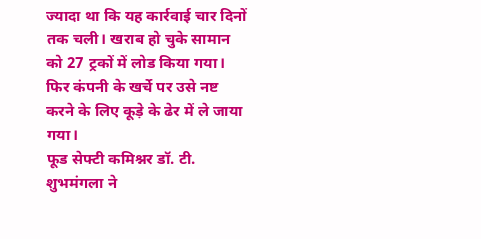ज्यादा था कि यह कार्रवाई चार दिनों तक चली। खराब हो चुके सामान को 27 ट्रकों में लोड किया गया। फिर कंपनी के खर्चे पर उसे नष्ट करने के लिए कूड़े के ढेर में ले जाया गया।
फूड सेफ्टी कमिश्नर डॉ. टी. शुभमंगला ने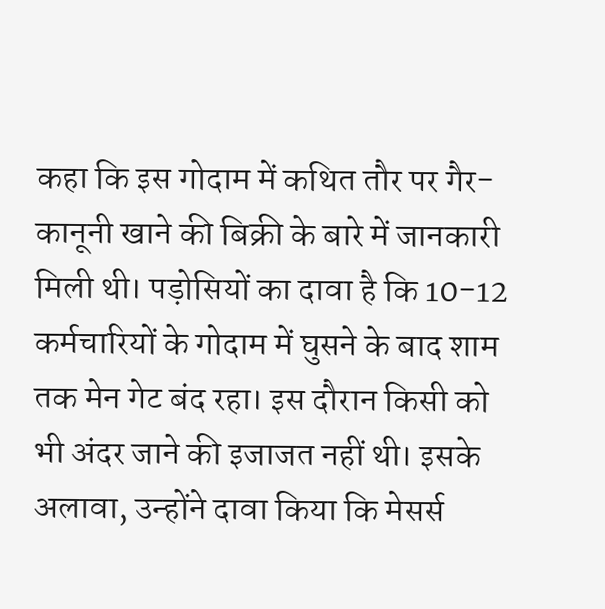कहा कि इस गोदाम में कथित तौर पर गैर-कानूनी खाने की बिक्री के बारे में जानकारी मिली थी। पड़ोसियों का दावा है कि 10-12 कर्मचारियों के गोदाम में घुसने के बाद शाम तक मेन गेट बंद रहा। इस दौरान किसी को भी अंदर जाने की इजाजत नहीं थी। इसके अलावा, उन्होंने दावा किया कि मेसर्स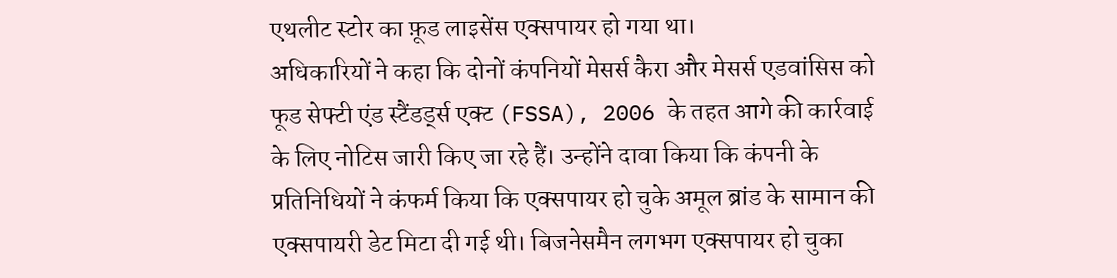एथलीट स्टोर का फ़ूड लाइसेंस एक्सपायर हो गया था।
अधिकारियों ने कहा कि दोनों कंपनियों मेसर्स कैरा और मेसर्स एडवांसिस को फूड सेफ्टी एंड स्टैंडर्ड्स एक्ट (FSSA), 2006 के तहत आगे की कार्रवाई के लिए नोटिस जारी किए जा रहे हैं। उन्होंने दावा किया कि कंपनी के प्रतिनिधियों ने कंफर्म किया कि एक्सपायर हो चुके अमूल ब्रांड के सामान की एक्सपायरी डेट मिटा दी गई थी। बिजनेसमैन लगभग एक्सपायर हो चुका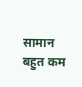सामान बहुत कम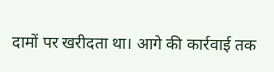दामों पर खरीदता था। आगे की कार्रवाई तक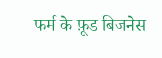फर्म के फ़ूड बिजनेस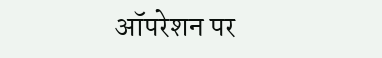ऑपरेशन पर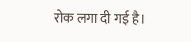रोक लगा दी गई है।